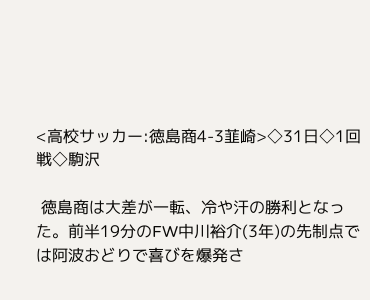<高校サッカー:徳島商4-3韮崎>◇31日◇1回戦◇駒沢

 徳島商は大差が一転、冷や汗の勝利となった。前半19分のFW中川裕介(3年)の先制点では阿波おどりで喜びを爆発さ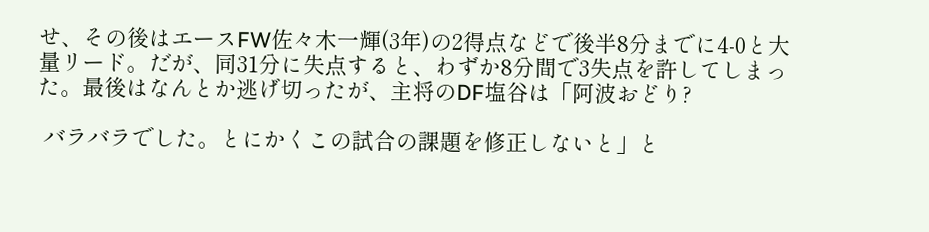せ、その後はエースFW佐々木一輝(3年)の2得点などで後半8分までに4-0と大量リード。だが、同31分に失点すると、わずか8分間で3失点を許してしまった。最後はなんとか逃げ切ったが、主将のDF塩谷は「阿波おどり?

 バラバラでした。とにかくこの試合の課題を修正しないと」と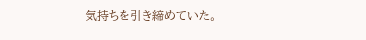気持ちを引き締めていた。